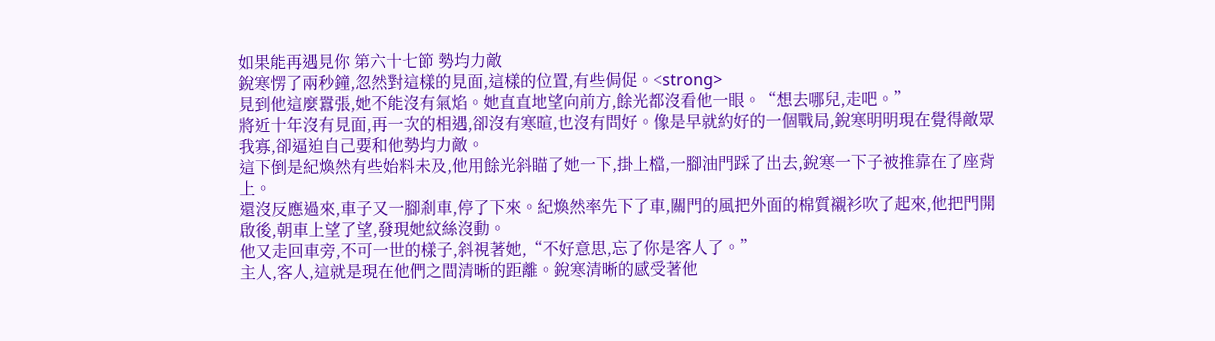如果能再遇見你 第六十七節 勢均力敵
銳寒愣了兩秒鐘,忽然對這樣的見面,這樣的位置,有些侷促。<strong>
見到他這麼囂張,她不能沒有氣焰。她直直地望向前方,餘光都沒看他一眼。“想去哪兒,走吧。”
將近十年沒有見面,再一次的相遇,卻沒有寒暄,也沒有問好。像是早就約好的一個戰局,銳寒明明現在覺得敵眾我寡,卻逼迫自己要和他勢均力敵。
這下倒是紀煥然有些始料未及,他用餘光斜瞄了她一下,掛上檔,一腳油門踩了出去,銳寒一下子被推靠在了座背上。
還沒反應過來,車子又一腳剎車,停了下來。紀煥然率先下了車,關門的風把外面的棉質襯衫吹了起來,他把門開啟後,朝車上望了望,發現她紋絲沒動。
他又走回車旁,不可一世的樣子,斜視著她,“不好意思,忘了你是客人了。”
主人,客人,這就是現在他們之間清晰的距離。銳寒清晰的感受著他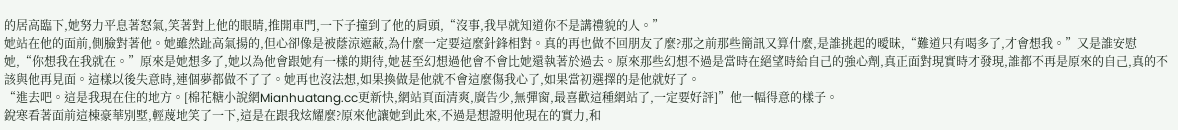的居高臨下,她努力平息著怒氣,笑著對上他的眼睛,推開車門,一下子撞到了他的肩頭,“沒事,我早就知道你不是講禮貌的人。”
她站在他的面前,側臉對著他。她雖然趾高氣揚的,但心卻像是被蔭涼遮蔽,為什麼一定要這麼針鋒相對。真的再也做不回朋友了麼?那之前那些簡訊又算什麼,是誰挑起的曖昧,“難道只有喝多了,才會想我。”又是誰安慰她,“你想我在我就在。”原來是她想多了,她以為他會跟她有一樣的期待,她甚至幻想過他會不會比她還執著於過去。原來那些幻想不過是當時在絕望時給自己的強心劑,真正面對現實時才發現,誰都不再是原來的自己,真的不該與他再見面。這樣以後失意時,連個夢都做不了了。她再也沒法想,如果換做是他就不會這麼傷我心了,如果當初選擇的是他就好了。
“進去吧。這是我現在住的地方。[棉花糖小說網Mianhuatang.cc更新快,網站頁面清爽,廣告少,無彈窗,最喜歡這種網站了,一定要好評]”他一幅得意的樣子。
銳寒看著面前這棟豪華別墅,輕蔑地笑了一下,這是在跟我炫耀麼?原來他讓她到此來,不過是想證明他現在的實力,和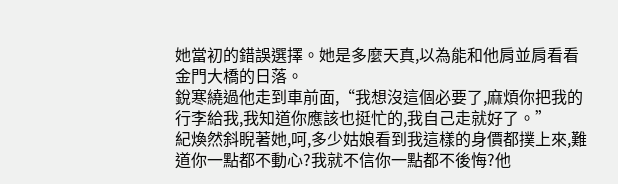她當初的錯誤選擇。她是多麼天真,以為能和他肩並肩看看金門大橋的日落。
銳寒繞過他走到車前面,“我想沒這個必要了,麻煩你把我的行李給我,我知道你應該也挺忙的,我自己走就好了。”
紀煥然斜睨著她,呵,多少姑娘看到我這樣的身價都撲上來,難道你一點都不動心?我就不信你一點都不後悔?他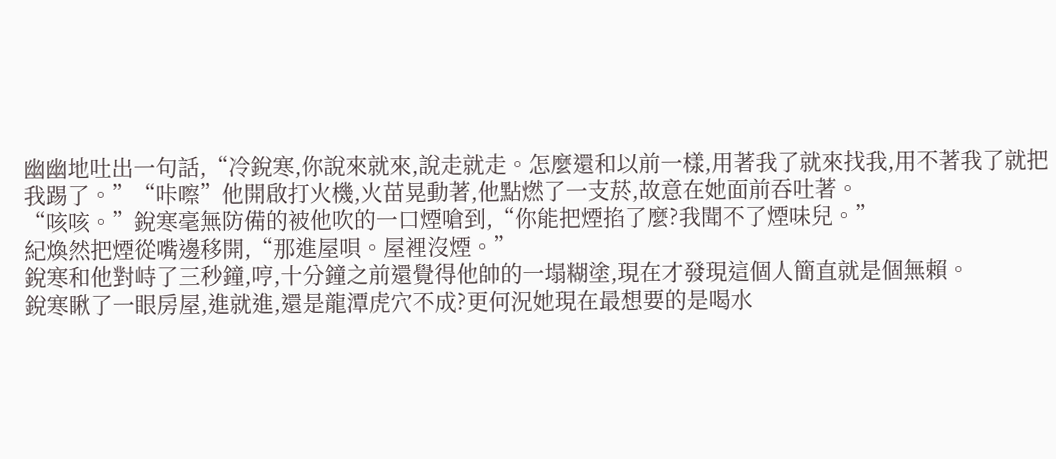幽幽地吐出一句話,“冷銳寒,你說來就來,說走就走。怎麼還和以前一樣,用著我了就來找我,用不著我了就把我踢了。”“咔嚓”他開啟打火機,火苗晃動著,他點燃了一支菸,故意在她面前吞吐著。
“咳咳。”銳寒毫無防備的被他吹的一口煙嗆到,“你能把煙掐了麼?我聞不了煙味兒。”
紀煥然把煙從嘴邊移開,“那進屋唄。屋裡沒煙。”
銳寒和他對峙了三秒鐘,哼,十分鐘之前還覺得他帥的一塌糊塗,現在才發現這個人簡直就是個無賴。
銳寒瞅了一眼房屋,進就進,還是龍潭虎穴不成?更何況她現在最想要的是喝水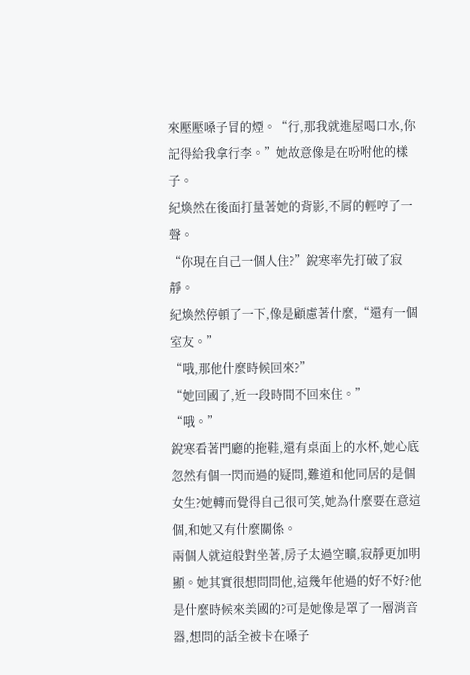來壓壓嗓子冒的煙。“行,那我就進屋喝口水,你記得給我拿行李。”她故意像是在吩咐他的樣子。
紀煥然在後面打量著她的背影,不屑的輕哼了一聲。
“你現在自己一個人住?”銳寒率先打破了寂靜。
紀煥然停頓了一下,像是顧慮著什麼,“還有一個室友。”
“哦,那他什麼時候回來?”
“她回國了,近一段時間不回來住。”
“哦。”
銳寒看著門廳的拖鞋,還有桌面上的水杯,她心底忽然有個一閃而過的疑問,難道和他同居的是個女生?她轉而覺得自己很可笑,她為什麼要在意這個,和她又有什麼關係。
兩個人就這般對坐著,房子太過空曠,寂靜更加明顯。她其實很想問問他,這幾年他過的好不好?他是什麼時候來美國的?可是她像是罩了一層消音器,想問的話全被卡在嗓子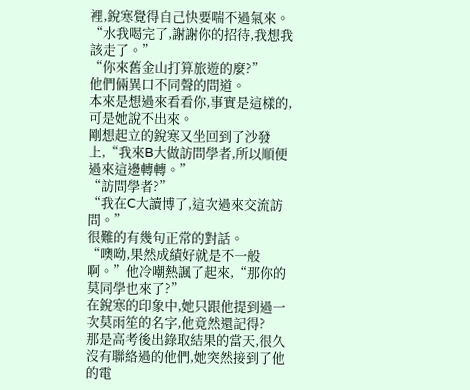裡,銳寒覺得自己快要喘不過氣來。
“水我喝完了,謝謝你的招待,我想我該走了。”
“你來舊金山打算旅遊的麼?”
他們倆異口不同聲的問道。
本來是想過來看看你,事實是這樣的,可是她說不出來。
剛想起立的銳寒又坐回到了沙發上,“我來B大做訪問學者,所以順便過來這邊轉轉。”
“訪問學者?”
“我在C大讀博了,這次過來交流訪問。”
很難的有幾句正常的對話。
“噢呦,果然成績好就是不一般啊。”他冷嘲熱諷了起來,“那你的莫同學也來了?”
在銳寒的印象中,她只跟他提到過一次莫雨笙的名字,他竟然還記得?
那是高考後出錄取結果的當天,很久沒有聯絡過的他們,她突然接到了他的電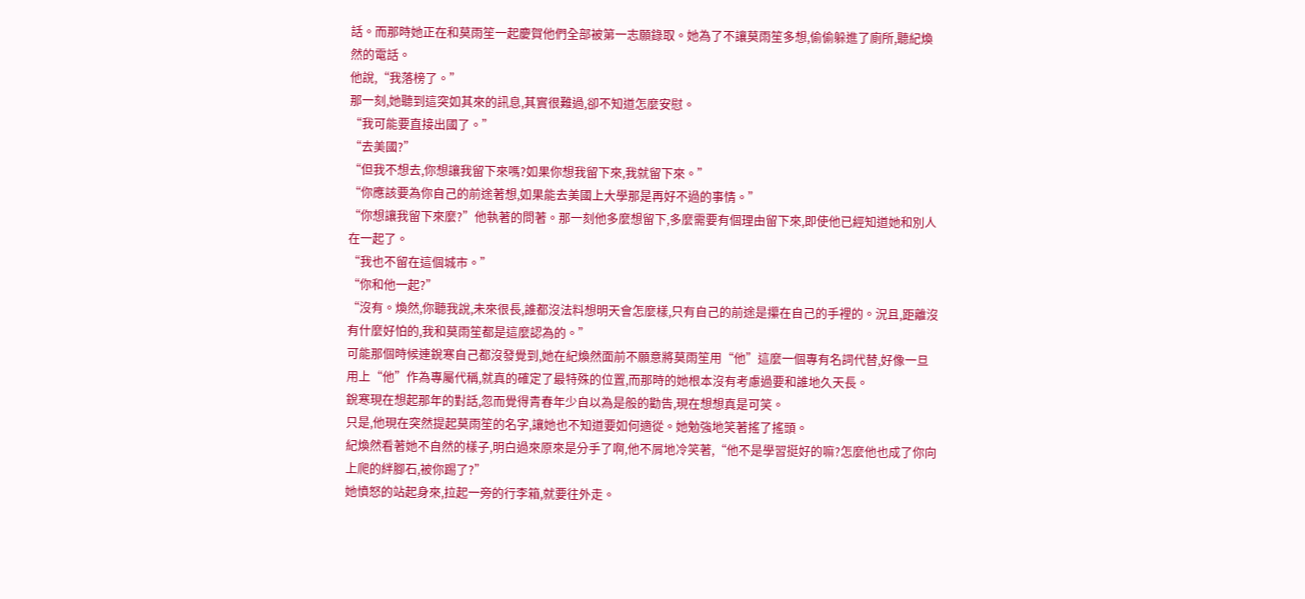話。而那時她正在和莫雨笙一起慶賀他們全部被第一志願錄取。她為了不讓莫雨笙多想,偷偷躲進了廁所,聽紀煥然的電話。
他說,“我落榜了。”
那一刻,她聽到這突如其來的訊息,其實很難過,卻不知道怎麼安慰。
“我可能要直接出國了。”
“去美國?”
“但我不想去,你想讓我留下來嗎?如果你想我留下來,我就留下來。”
“你應該要為你自己的前途著想,如果能去美國上大學那是再好不過的事情。”
“你想讓我留下來麼?”他執著的問著。那一刻他多麼想留下,多麼需要有個理由留下來,即使他已經知道她和別人在一起了。
“我也不留在這個城市。”
“你和他一起?”
“沒有。煥然,你聽我說,未來很長,誰都沒法料想明天會怎麼樣,只有自己的前途是攥在自己的手裡的。況且,距離沒有什麼好怕的,我和莫雨笙都是這麼認為的。”
可能那個時候連銳寒自己都沒發覺到,她在紀煥然面前不願意將莫雨笙用“他”這麼一個專有名詞代替,好像一旦用上“他”作為專屬代稱,就真的確定了最特殊的位置,而那時的她根本沒有考慮過要和誰地久天長。
銳寒現在想起那年的對話,忽而覺得青春年少自以為是般的勸告,現在想想真是可笑。
只是,他現在突然提起莫雨笙的名字,讓她也不知道要如何適從。她勉強地笑著搖了搖頭。
紀煥然看著她不自然的樣子,明白過來原來是分手了啊,他不屑地冷笑著,“他不是學習挺好的嘛?怎麼他也成了你向上爬的絆腳石,被你踢了?”
她憤怒的站起身來,拉起一旁的行李箱,就要往外走。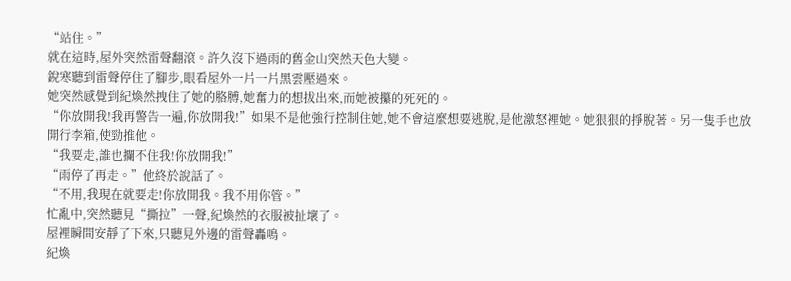“站住。”
就在這時,屋外突然雷聲翻滾。許久沒下過雨的舊金山突然天色大變。
銳寒聽到雷聲停住了腳步,眼看屋外一片一片黑雲壓過來。
她突然感覺到紀煥然拽住了她的胳膊,她奮力的想拔出來,而她被攥的死死的。
“你放開我!我再警告一遍,你放開我!”如果不是他強行控制住她,她不會這麼想要逃脫,是他激怒裡她。她狠狠的掙脫著。另一隻手也放開行李箱,使勁推他。
“我要走,誰也攔不住我!你放開我!”
“雨停了再走。”他終於說話了。
“不用,我現在就要走!你放開我。我不用你管。”
忙亂中,突然聽見“撕拉”一聲,紀煥然的衣服被扯壞了。
屋裡瞬間安靜了下來,只聽見外邊的雷聲轟鳴。
紀煥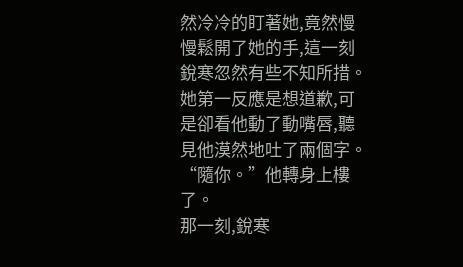然冷冷的盯著她,竟然慢慢鬆開了她的手,這一刻銳寒忽然有些不知所措。她第一反應是想道歉,可是卻看他動了動嘴唇,聽見他漠然地吐了兩個字。
“隨你。”他轉身上樓了。
那一刻,銳寒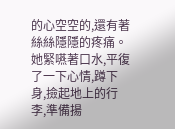的心空空的,還有著絲絲隱隱的疼痛。
她緊嚥著口水,平復了一下心情,蹲下身,撿起地上的行李,準備揚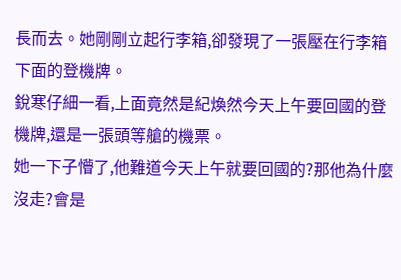長而去。她剛剛立起行李箱,卻發現了一張壓在行李箱下面的登機牌。
銳寒仔細一看,上面竟然是紀煥然今天上午要回國的登機牌,還是一張頭等艙的機票。
她一下子懵了,他難道今天上午就要回國的?那他為什麼沒走?會是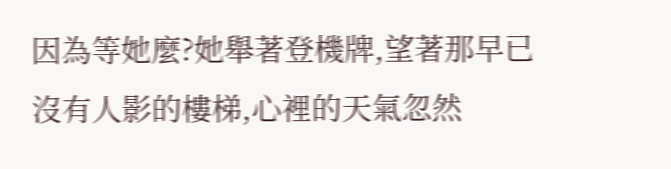因為等她麼?她舉著登機牌,望著那早已沒有人影的樓梯,心裡的天氣忽然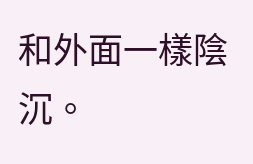和外面一樣陰沉。